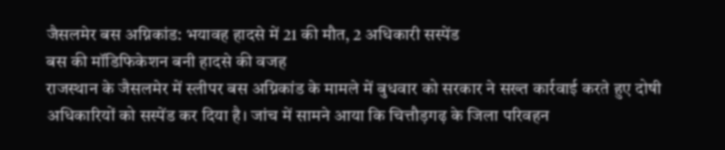जैसलमेर बस अग्निकांड: भयावह हादसे में 21 की मौत, 2 अधिकारी सस्पेंड
बस की मॉडिफिकेशन बनी हादसे की वजह
राजस्थान के जैसलमेर में स्लीपर बस अग्निकांड के मामले में बुधवार को सरकार ने सख्त कार्रवाई करते हुए दोषी अधिकारियों को सस्पेंड कर दिया है। जांच में सामने आया कि चित्तौड़गढ़ के जिला परिवहन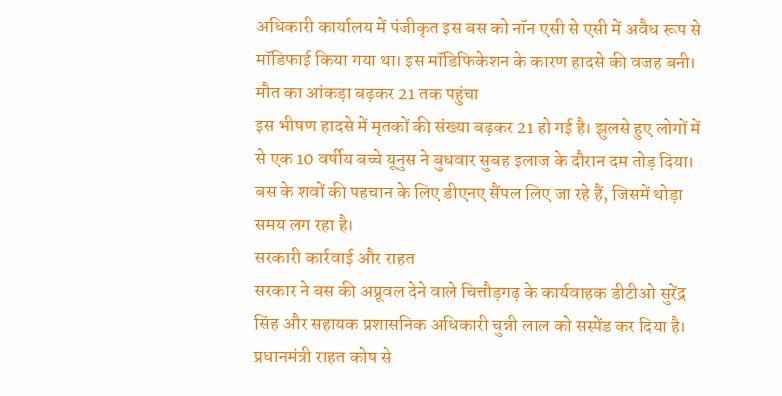अधिकारी कार्यालय में पंजीकृत इस बस को नॉन एसी से एसी में अवैध रूप से मॉडिफाई किया गया था। इस मॉडिफिकेशन के कारण हादसे की वजह बनी।
मौत का आंकड़ा बढ़कर 21 तक पहुंचा
इस भीषण हादसे में मृतकों की संख्या बढ़कर 21 हो गई है। झुलसे हुए लोगों में से एक 10 वर्षीय बच्चे यूनुस ने बुधवार सुबह इलाज के दौरान दम तोड़ दिया। बस के शवों की पहचान के लिए डीएनए सैंपल लिए जा रहे हैं, जिसमें थोड़ा समय लग रहा है।
सरकारी कार्रवाई और राहत
सरकार ने बस की अप्रूवल देने वाले चित्तौड़गढ़ के कार्यवाहक डीटीओ सुरेंद्र सिंह और सहायक प्रशासनिक अधिकारी चुन्नी लाल को सस्पेंड कर दिया है। प्रधानमंत्री राहत कोष से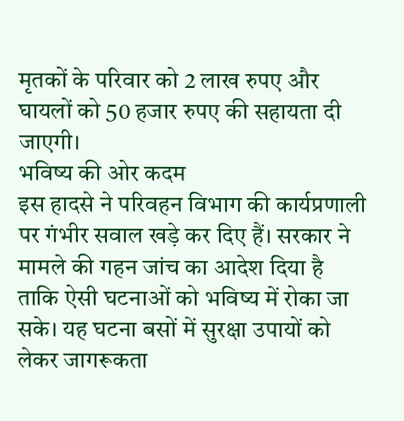मृतकों के परिवार को 2 लाख रुपए और घायलों को 50 हजार रुपए की सहायता दी जाएगी।
भविष्य की ओर कदम
इस हादसे ने परिवहन विभाग की कार्यप्रणाली पर गंभीर सवाल खड़े कर दिए हैं। सरकार ने मामले की गहन जांच का आदेश दिया है ताकि ऐसी घटनाओं को भविष्य में रोका जा सके। यह घटना बसों में सुरक्षा उपायों को लेकर जागरूकता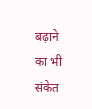बढ़ाने का भी संकेत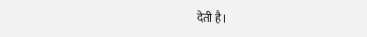देती है।